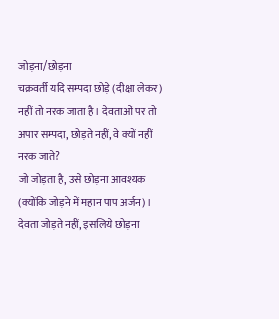जोड़ना/छोड़ना
चक्रवर्ती यदि सम्पदा छोड़े (दीक्षा लेकर) नहीं तो नरक जाता है। देवताओं पर तो अपार सम्पदा, छोड़ते नहीं, वे क्यों नहीं नरक जाते?
जो जोड़ता है, उसे छोड़ना आवश्यक (क्योंकि जोड़ने में महान पाप अर्जन)। देवता जोड़ते नहीं, इसलिये छोड़ना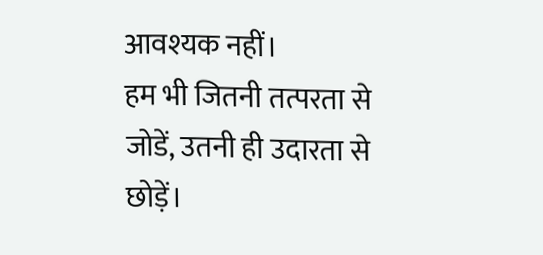आवश्यक नहीं।
हम भी जितनी तत्परता से जोडें, उतनी ही उदारता से छोड़ें।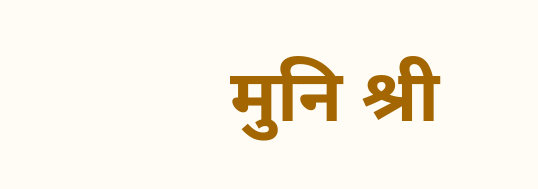मुनि श्री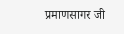प्रमाणसागर जी